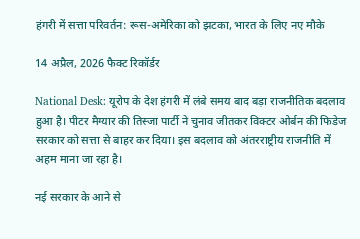हंगरी में सत्ता परिवर्तन: रूस-अमेरिका को झटका, भारत के लिए नए मौके

14 अप्रैल, 2026 फैक्ट रिकॉर्डर

National Desk: यूरोप के देश हंगरी में लंबे समय बाद बड़ा राजनीतिक बदलाव हुआ है। पीटर मैग्यार की तिस्जा पार्टी ने चुनाव जीतकर विक्टर ओर्बन की फिडेज सरकार को सत्ता से बाहर कर दिया। इस बदलाव को अंतरराष्ट्रीय राजनीति में अहम माना जा रहा है।

नई सरकार के आने से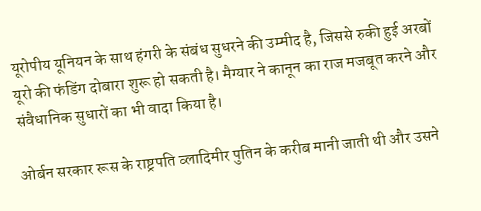यूरोपीय यूनियन के साथ हंगरी के संबंध सुधरने की उम्मीद है, जिससे रुकी हुई अरबों यूरो की फंडिंग दोबारा शुरू हो सकती है। मैग्यार ने कानून का राज मजबूत करने और संवैधानिक सुधारों का भी वादा किया है।

ओर्बन सरकार रूस के राष्ट्रपति व्लादिमीर पुतिन के करीब मानी जाती थी और उसने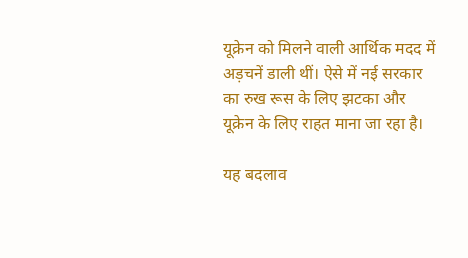यूक्रेन को मिलने वाली आर्थिक मदद में अड़चनें डाली थीं। ऐसे में नई सरकार का रुख रूस के लिए झटका और यूक्रेन के लिए राहत माना जा रहा है।

यह बदलाव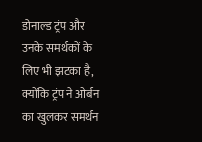डोनाल्ड ट्रंप और उनके समर्थकों के लिए भी झटका है, क्योंकि ट्रंप ने ओर्बन का खुलकर समर्थन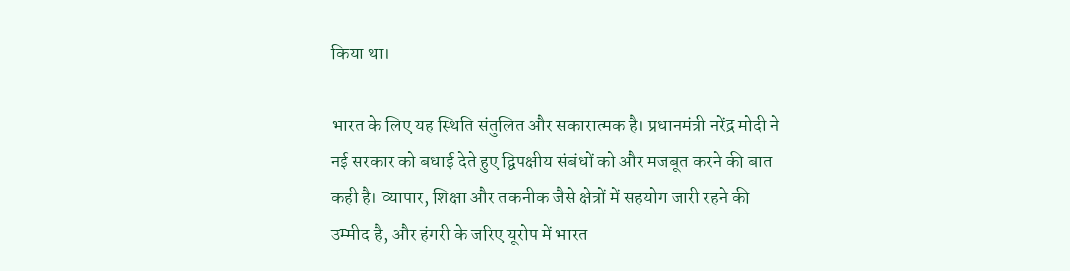किया था।

भारत के लिए यह स्थिति संतुलित और सकारात्मक है। प्रधानमंत्री नरेंद्र मोदी ने नई सरकार को बधाई देते हुए द्विपक्षीय संबंधों को और मजबूत करने की बात कही है। व्यापार, शिक्षा और तकनीक जैसे क्षेत्रों में सहयोग जारी रहने की उम्मीद है, और हंगरी के जरिए यूरोप में भारत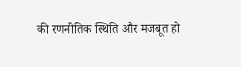की रणनीतिक स्थिति और मजबूत हो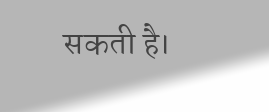सकती है।